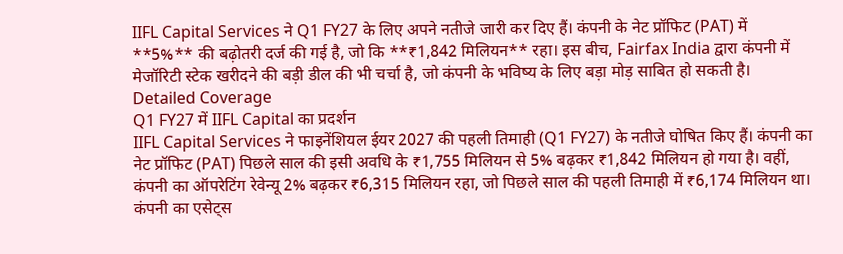IIFL Capital Services ने Q1 FY27 के लिए अपने नतीजे जारी कर दिए हैं। कंपनी के नेट प्रॉफिट (PAT) में **5%** की बढ़ोतरी दर्ज की गई है, जो कि **₹1,842 मिलियन** रहा। इस बीच, Fairfax India द्वारा कंपनी में मेजॉरिटी स्टेक खरीदने की बड़ी डील की भी चर्चा है, जो कंपनी के भविष्य के लिए बड़ा मोड़ साबित हो सकती है।
Detailed Coverage
Q1 FY27 में IIFL Capital का प्रदर्शन
IIFL Capital Services ने फाइनेंशियल ईयर 2027 की पहली तिमाही (Q1 FY27) के नतीजे घोषित किए हैं। कंपनी का नेट प्रॉफिट (PAT) पिछले साल की इसी अवधि के ₹1,755 मिलियन से 5% बढ़कर ₹1,842 मिलियन हो गया है। वहीं, कंपनी का ऑपरेटिंग रेवेन्यू 2% बढ़कर ₹6,315 मिलियन रहा, जो पिछले साल की पहली तिमाही में ₹6,174 मिलियन था। कंपनी का एसेट्स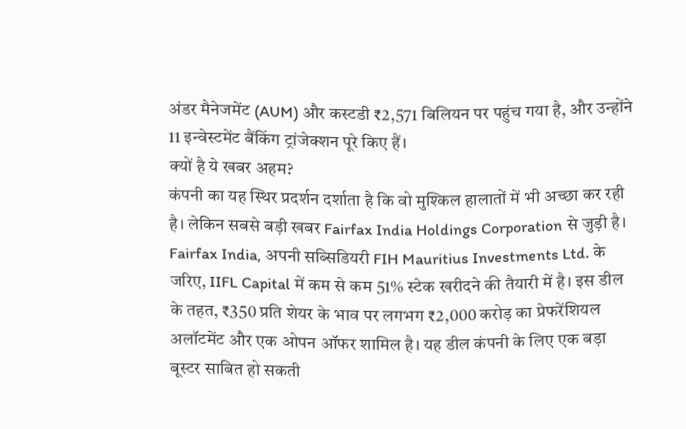अंडर मैनेजमेंट (AUM) और कस्टडी ₹2,571 बिलियन पर पहुंच गया है, और उन्होंने 11 इन्वेस्टमेंट बैंकिंग ट्रांजेक्शन पूरे किए हैं।
क्यों है ये खबर अहम?
कंपनी का यह स्थिर प्रदर्शन दर्शाता है कि वो मुश्किल हालातों में भी अच्छा कर रही है। लेकिन सबसे बड़ी खबर Fairfax India Holdings Corporation से जुड़ी है। Fairfax India, अपनी सब्सिडियरी FIH Mauritius Investments Ltd. के जरिए, IIFL Capital में कम से कम 51% स्टेक खरीदने की तैयारी में है। इस डील के तहत, ₹350 प्रति शेयर के भाव पर लगभग ₹2,000 करोड़ का प्रेफरेंशियल अलॉटमेंट और एक ओपन ऑफर शामिल है। यह डील कंपनी के लिए एक बड़ा बूस्टर साबित हो सकती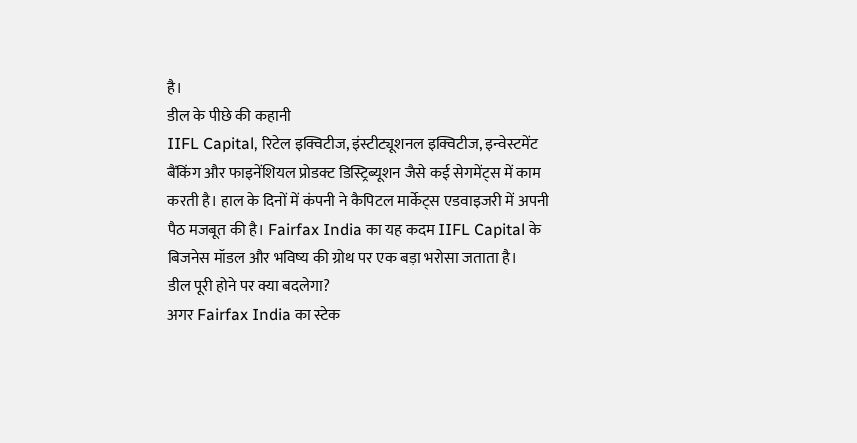है।
डील के पीछे की कहानी
IIFL Capital, रिटेल इक्विटीज, इंस्टीट्यूशनल इक्विटीज, इन्वेस्टमेंट बैंकिंग और फाइनेंशियल प्रोडक्ट डिस्ट्रिब्यूशन जैसे कई सेगमेंट्स में काम करती है। हाल के दिनों में कंपनी ने कैपिटल मार्केट्स एडवाइजरी में अपनी पैठ मजबूत की है। Fairfax India का यह कदम IIFL Capital के बिजनेस मॉडल और भविष्य की ग्रोथ पर एक बड़ा भरोसा जताता है।
डील पूरी होने पर क्या बदलेगा?
अगर Fairfax India का स्टेक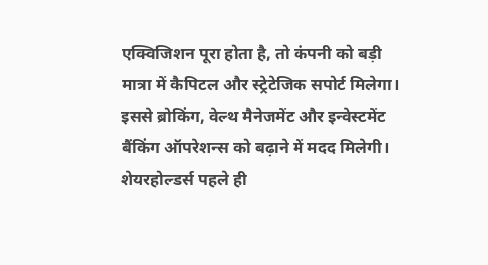एक्विजिशन पूरा होता है, तो कंपनी को बड़ी मात्रा में कैपिटल और स्ट्रेटेजिक सपोर्ट मिलेगा। इससे ब्रोकिंग, वेल्थ मैनेजमेंट और इन्वेस्टमेंट बैंकिंग ऑपरेशन्स को बढ़ाने में मदद मिलेगी। शेयरहोल्डर्स पहले ही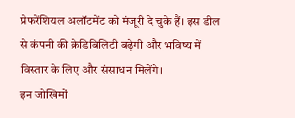प्रेफरेंशियल अलॉटमेंट को मंजूरी दे चुके हैं। इस डील से कंपनी की क्रेडिबिलिटी बढ़ेगी और भविष्य में विस्तार के लिए और संसाधन मिलेंगे।
इन जोखिमों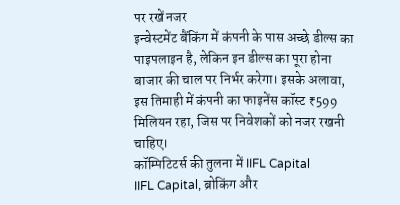पर रखें नजर
इन्वेस्टमेंट बैंकिंग में कंपनी के पास अच्छे डील्स का पाइपलाइन है, लेकिन इन डील्स का पूरा होना बाजार की चाल पर निर्भर करेगा। इसके अलावा, इस तिमाही में कंपनी का फाइनेंस कॉस्ट ₹599 मिलियन रहा, जिस पर निवेशकों को नजर रखनी चाहिए।
कॉम्पिटिटर्स की तुलना में IIFL Capital
IIFL Capital, ब्रोकिंग और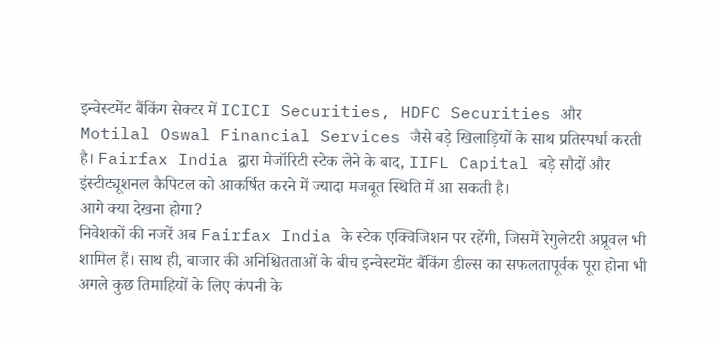इन्वेस्टमेंट बैंकिंग सेक्टर में ICICI Securities, HDFC Securities और Motilal Oswal Financial Services जैसे बड़े खिलाड़ियों के साथ प्रतिस्पर्धा करती है। Fairfax India द्वारा मेजॉरिटी स्टेक लेने के बाद, IIFL Capital बड़े सौदों और इंस्टीट्यूशनल कैपिटल को आकर्षित करने में ज्यादा मजबूत स्थिति में आ सकती है।
आगे क्या देखना होगा?
निवेशकों की नजरें अब Fairfax India के स्टेक एक्विजिशन पर रहेंगी, जिसमें रेगुलेटरी अप्रूवल भी शामिल हैं। साथ ही, बाजार की अनिश्चितताओं के बीच इन्वेस्टमेंट बैंकिंग डील्स का सफलतापूर्वक पूरा होना भी अगले कुछ तिमाहियों के लिए कंपनी के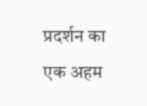प्रदर्शन का एक अहम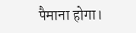पैमाना होगा।